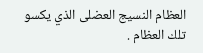العظام النسيج العضلى الذي يكسو تلك العظام .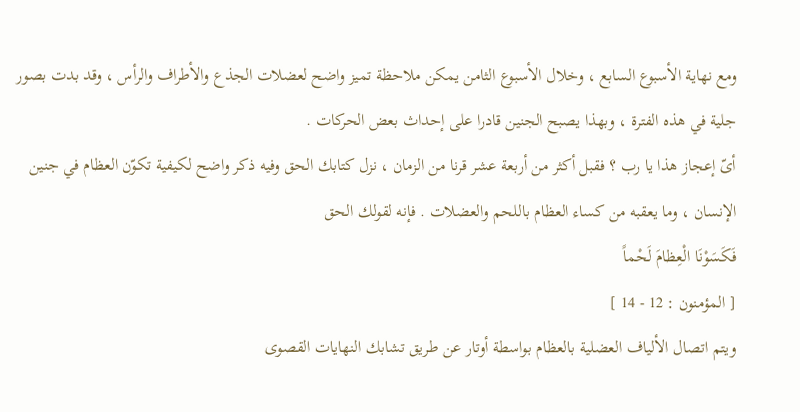ومع نهاية الأسبوع السابع ، وخلال الأسبوع الثامن يمكن ملاحظة تميز واضح لعضلات الجذع والأطراف والرأس ، وقد بدت بصور جلية في هذه الفترة ، وبهذا يصبح الجنين قادرا على إحداث بعض الحركات .
أىّ إعجاز هذا يا رب ؟ فقبل أكثر من أربعة عشر قرنا من الزمان ، نزل كتابك الحق وفيه ذكر واضح لكيفية تكوّن العظام في جنين الإنسان ، وما يعقبه من كساء العظام باللحم والعضلات . فإنه لقولك الحق
فَكَسَوْنَا الْعِظامَ لَحْماً
[ المؤمنون : 12 - 14 ]
ويتم اتصال الألياف العضلية بالعظام بواسطة أوتار عن طريق تشابك النهايات القصوى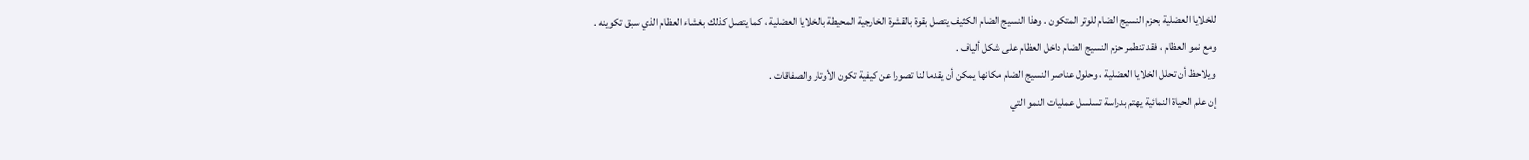للخلايا العضلية بحزم النسيج الضام للوتر المتكون . وهذا النسيج الضام الكثيف يتصل بقوة بالقشرة الخارجية المحيطة بالخلايا العضلية ، كما يتصل كذلك بغشاء العظام الذي سبق تكوينه .
ومع نمو العظام ، فقد تنطمر حزم النسيج الضام داخل العظام على شكل ألياف .
ويلاحظ أن تحلل الخلايا العضلية ، وحلول عناصر النسيج الضام مكانها يمكن أن يقدما لنا تصورا عن كيفية تكون الأوتار والصفاقات .
إن علم الحياة النمائية يهتم بدراسة تسلسل عمليات النمو التي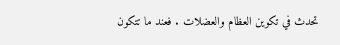تحدث في تكوين العظام والعضلات . فعند ما تتكون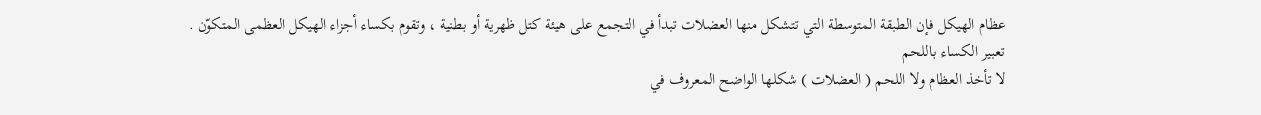عظام الهيكل فإن الطبقة المتوسطة التي تتشكل منها العضلات تبدأ في التجمع على هيئة كتل ظهرية أو بطنية ، وتقوم بكساء أجزاء الهيكل العظمى المتكوّن .
تعبير الكساء باللحم
لا تأخذ العظام ولا اللحم ( العضلات ) شكلها الواضح المعروف في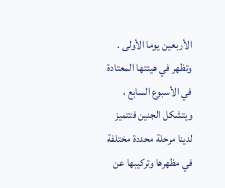الأربعين يوما الأولى . وتظهر في هيئتها المعتادة في الأسبوع السابع ، ويتشكل الجنين فتتميز لدينا مرحلة محددة مختلفة في مظهرها وتركيبها عن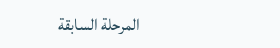المرحلة السابقة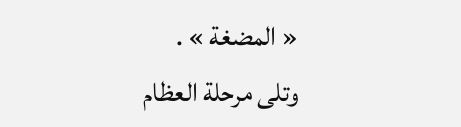« المضغة » .
وتلى مرحلة العظام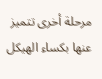مرحلة أخرى تتميز عنها بكساء الهيكل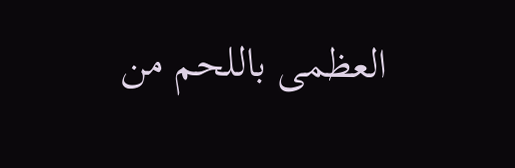العظمى باللحم من